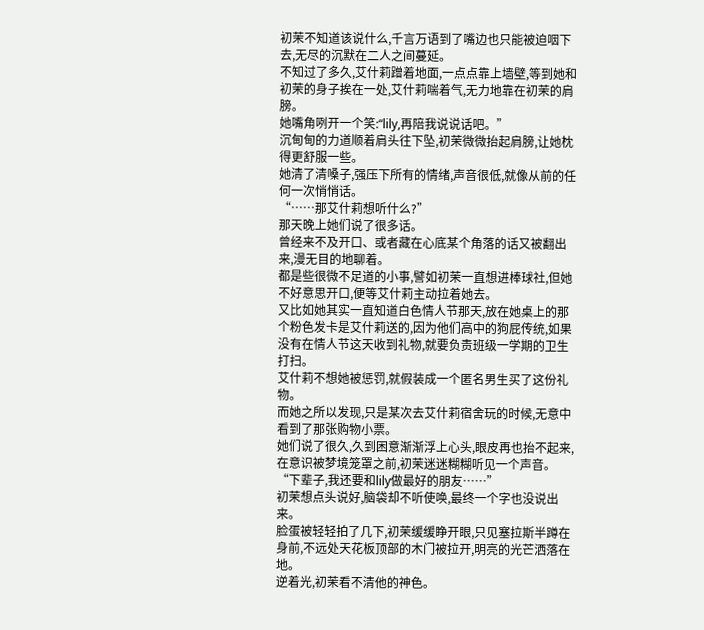初茉不知道该说什么,千言万语到了嘴边也只能被迫咽下去,无尽的沉默在二人之间蔓延。
不知过了多久,艾什莉蹭着地面,一点点靠上墙壁,等到她和初茉的身子挨在一处,艾什莉喘着气,无力地靠在初茉的肩膀。
她嘴角咧开一个笑:“lily,再陪我说说话吧。”
沉甸甸的力道顺着肩头往下坠,初茉微微抬起肩膀,让她枕得更舒服一些。
她清了清嗓子,强压下所有的情绪,声音很低,就像从前的任何一次悄悄话。
“……那艾什莉想听什么?”
那天晚上她们说了很多话。
曾经来不及开口、或者藏在心底某个角落的话又被翻出来,漫无目的地聊着。
都是些很微不足道的小事,譬如初茉一直想进棒球社,但她不好意思开口,便等艾什莉主动拉着她去。
又比如她其实一直知道白色情人节那天,放在她桌上的那个粉色发卡是艾什莉送的,因为他们高中的狗屁传统,如果没有在情人节这天收到礼物,就要负责班级一学期的卫生打扫。
艾什莉不想她被惩罚,就假装成一个匿名男生买了这份礼物。
而她之所以发现,只是某次去艾什莉宿舍玩的时候,无意中看到了那张购物小票。
她们说了很久,久到困意渐渐浮上心头,眼皮再也抬不起来,在意识被梦境笼罩之前,初茉迷迷糊糊听见一个声音。
“下辈子,我还要和lily做最好的朋友……”
初茉想点头说好,脑袋却不听使唤,最终一个字也没说出来。
脸蛋被轻轻拍了几下,初茉缓缓睁开眼,只见塞拉斯半蹲在身前,不远处天花板顶部的木门被拉开,明亮的光芒洒落在地。
逆着光,初茉看不清他的神色。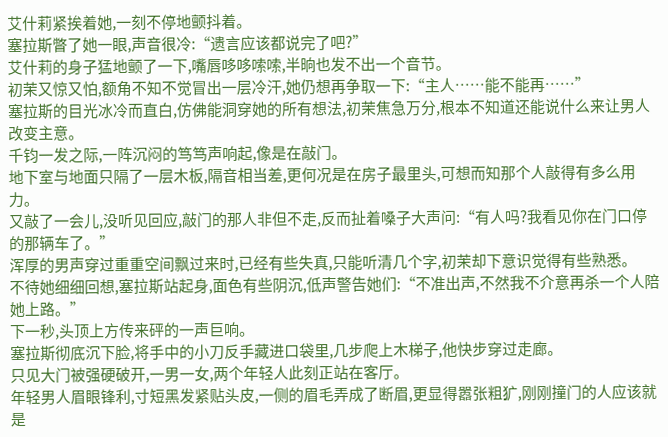艾什莉紧挨着她,一刻不停地颤抖着。
塞拉斯瞥了她一眼,声音很冷:“遗言应该都说完了吧?”
艾什莉的身子猛地颤了一下,嘴唇哆哆嗦嗦,半晌也发不出一个音节。
初茉又惊又怕,额角不知不觉冒出一层冷汗,她仍想再争取一下:“主人……能不能再……”
塞拉斯的目光冰冷而直白,仿佛能洞穿她的所有想法,初茉焦急万分,根本不知道还能说什么来让男人改变主意。
千钧一发之际,一阵沉闷的笃笃声响起,像是在敲门。
地下室与地面只隔了一层木板,隔音相当差,更何况是在房子最里头,可想而知那个人敲得有多么用力。
又敲了一会儿,没听见回应,敲门的那人非但不走,反而扯着嗓子大声问:“有人吗?我看见你在门口停的那辆车了。”
浑厚的男声穿过重重空间飘过来时,已经有些失真,只能听清几个字,初茉却下意识觉得有些熟悉。
不待她细细回想,塞拉斯站起身,面色有些阴沉,低声警告她们:“不准出声,不然我不介意再杀一个人陪她上路。”
下一秒,头顶上方传来砰的一声巨响。
塞拉斯彻底沉下脸,将手中的小刀反手藏进口袋里,几步爬上木梯子,他快步穿过走廊。
只见大门被强硬破开,一男一女,两个年轻人此刻正站在客厅。
年轻男人眉眼锋利,寸短黑发紧贴头皮,一侧的眉毛弄成了断眉,更显得嚣张粗犷,刚刚撞门的人应该就是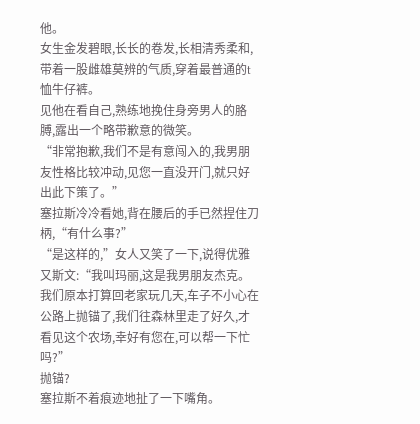他。
女生金发碧眼,长长的卷发,长相清秀柔和,带着一股雌雄莫辨的气质,穿着最普通的t恤牛仔裤。
见他在看自己,熟练地挽住身旁男人的胳膊,露出一个略带歉意的微笑。
“非常抱歉,我们不是有意闯入的,我男朋友性格比较冲动,见您一直没开门,就只好出此下策了。”
塞拉斯冷冷看她,背在腰后的手已然捏住刀柄,“有什么事?”
“是这样的,”女人又笑了一下,说得优雅又斯文:“我叫玛丽,这是我男朋友杰克。我们原本打算回老家玩几天,车子不小心在公路上抛锚了,我们往森林里走了好久,才看见这个农场,幸好有您在,可以帮一下忙吗?”
抛锚?
塞拉斯不着痕迹地扯了一下嘴角。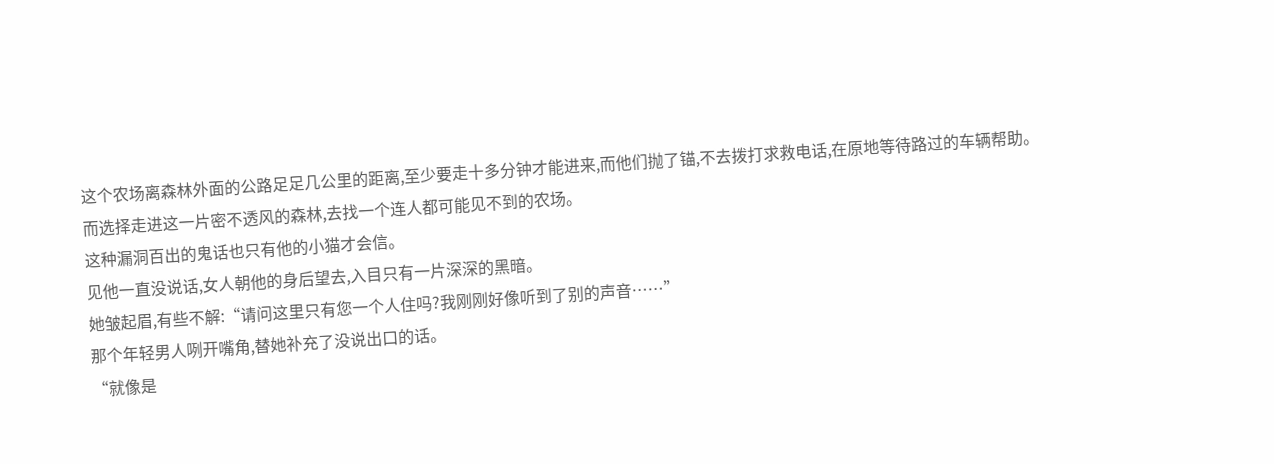这个农场离森林外面的公路足足几公里的距离,至少要走十多分钟才能进来,而他们抛了锚,不去拨打求救电话,在原地等待路过的车辆帮助。
而选择走进这一片密不透风的森林,去找一个连人都可能见不到的农场。
这种漏洞百出的鬼话也只有他的小猫才会信。
见他一直没说话,女人朝他的身后望去,入目只有一片深深的黑暗。
她皱起眉,有些不解:“请问这里只有您一个人住吗?我刚刚好像听到了别的声音……”
那个年轻男人咧开嘴角,替她补充了没说出口的话。
“就像是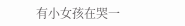有小女孩在哭一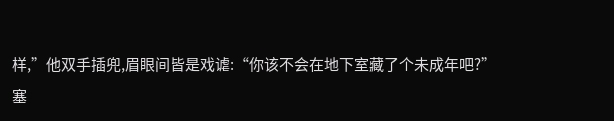样,”他双手插兜,眉眼间皆是戏谑:“你该不会在地下室藏了个未成年吧?”
塞